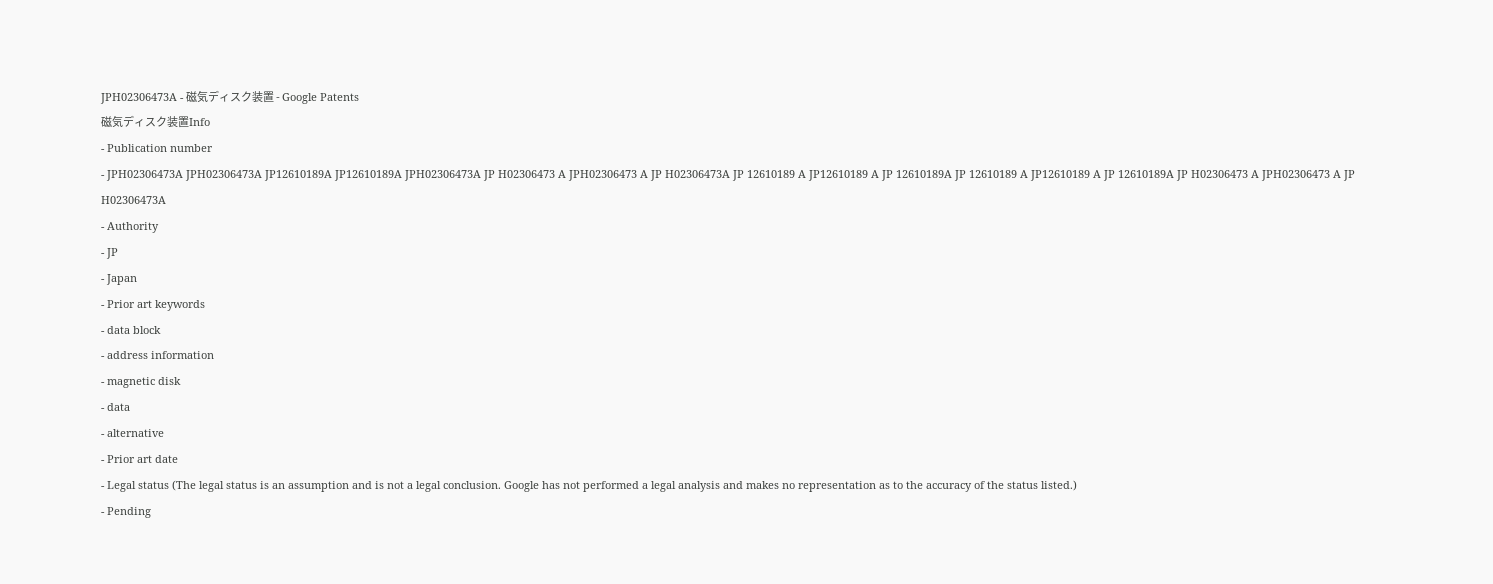JPH02306473A - 磁気ディスク装置 - Google Patents
磁気ディスク装置Info
- Publication number
- JPH02306473A JPH02306473A JP12610189A JP12610189A JPH02306473A JP H02306473 A JPH02306473 A JP H02306473A JP 12610189 A JP12610189 A JP 12610189A JP 12610189 A JP12610189 A JP 12610189A JP H02306473 A JPH02306473 A JP H02306473A
- Authority
- JP
- Japan
- Prior art keywords
- data block
- address information
- magnetic disk
- data
- alternative
- Prior art date
- Legal status (The legal status is an assumption and is not a legal conclusion. Google has not performed a legal analysis and makes no representation as to the accuracy of the status listed.)
- Pending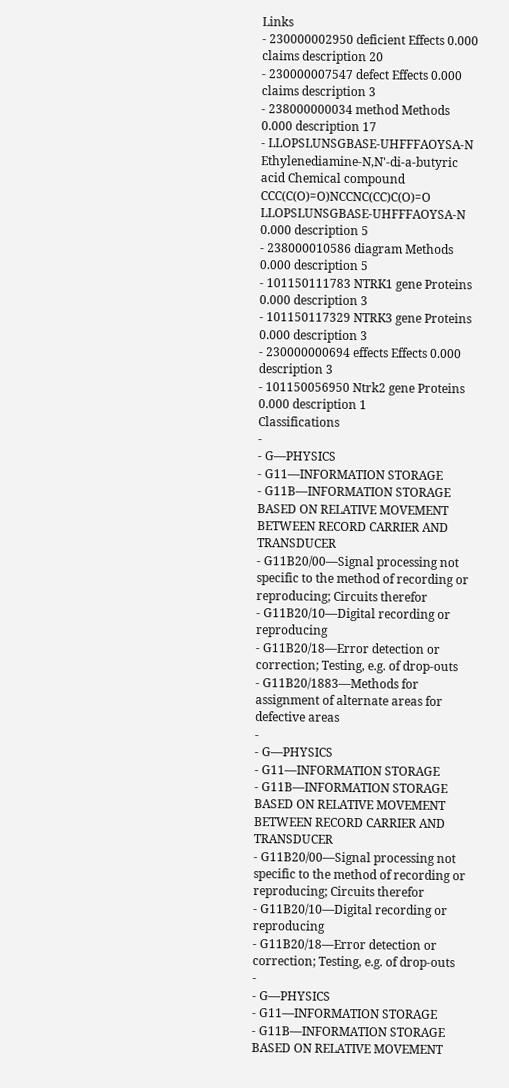Links
- 230000002950 deficient Effects 0.000 claims description 20
- 230000007547 defect Effects 0.000 claims description 3
- 238000000034 method Methods 0.000 description 17
- LLOPSLUNSGBASE-UHFFFAOYSA-N Ethylenediamine-N,N'-di-a-butyric acid Chemical compound CCC(C(O)=O)NCCNC(CC)C(O)=O LLOPSLUNSGBASE-UHFFFAOYSA-N 0.000 description 5
- 238000010586 diagram Methods 0.000 description 5
- 101150111783 NTRK1 gene Proteins 0.000 description 3
- 101150117329 NTRK3 gene Proteins 0.000 description 3
- 230000000694 effects Effects 0.000 description 3
- 101150056950 Ntrk2 gene Proteins 0.000 description 1
Classifications
-
- G—PHYSICS
- G11—INFORMATION STORAGE
- G11B—INFORMATION STORAGE BASED ON RELATIVE MOVEMENT BETWEEN RECORD CARRIER AND TRANSDUCER
- G11B20/00—Signal processing not specific to the method of recording or reproducing; Circuits therefor
- G11B20/10—Digital recording or reproducing
- G11B20/18—Error detection or correction; Testing, e.g. of drop-outs
- G11B20/1883—Methods for assignment of alternate areas for defective areas
-
- G—PHYSICS
- G11—INFORMATION STORAGE
- G11B—INFORMATION STORAGE BASED ON RELATIVE MOVEMENT BETWEEN RECORD CARRIER AND TRANSDUCER
- G11B20/00—Signal processing not specific to the method of recording or reproducing; Circuits therefor
- G11B20/10—Digital recording or reproducing
- G11B20/18—Error detection or correction; Testing, e.g. of drop-outs
-
- G—PHYSICS
- G11—INFORMATION STORAGE
- G11B—INFORMATION STORAGE BASED ON RELATIVE MOVEMENT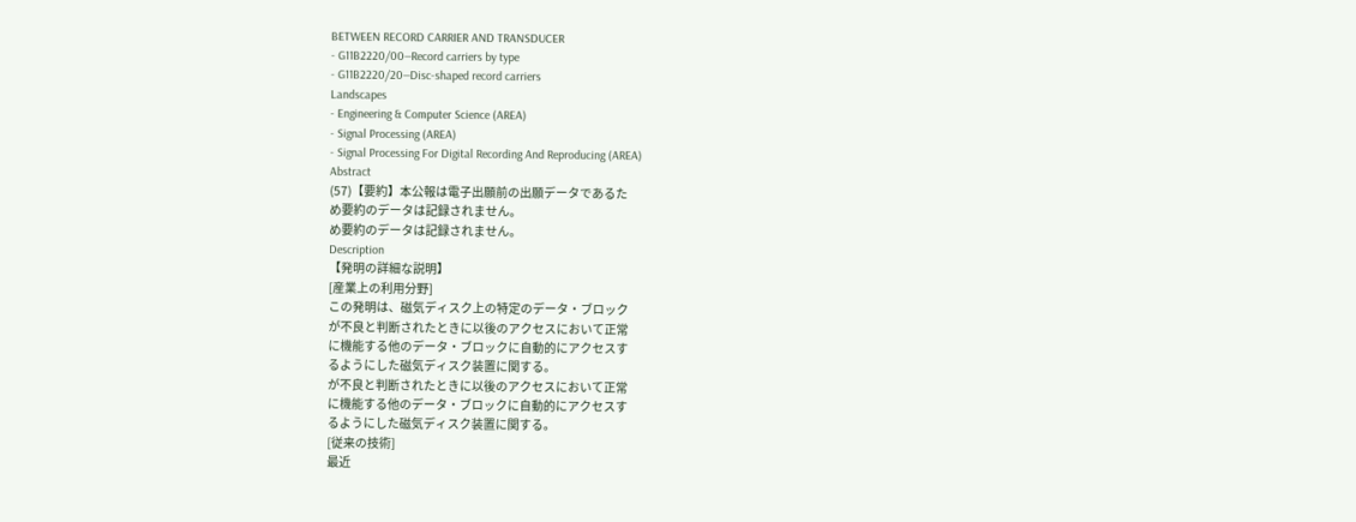BETWEEN RECORD CARRIER AND TRANSDUCER
- G11B2220/00—Record carriers by type
- G11B2220/20—Disc-shaped record carriers
Landscapes
- Engineering & Computer Science (AREA)
- Signal Processing (AREA)
- Signal Processing For Digital Recording And Reproducing (AREA)
Abstract
(57)【要約】本公報は電子出願前の出願データであるた
め要約のデータは記録されません。
め要約のデータは記録されません。
Description
【発明の詳細な説明】
[産業上の利用分野]
この発明は、磁気ディスク上の特定のデータ・ブロック
が不良と判断されたときに以後のアクセスにおいて正常
に機能する他のデータ・ブロックに自動的にアクセスす
るようにした磁気ディスク装置に関する。
が不良と判断されたときに以後のアクセスにおいて正常
に機能する他のデータ・ブロックに自動的にアクセスす
るようにした磁気ディスク装置に関する。
[従来の技術]
最近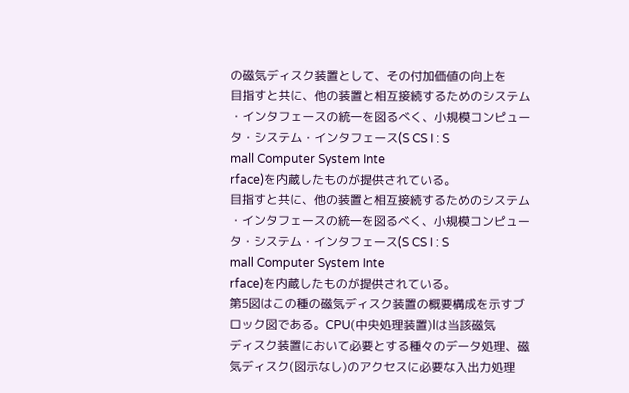の磁気ディスク装置として、その付加価値の向上を
目指すと共に、他の装置と相互接続するためのシステム
・インタフェースの統一を図るべく、小規模コンピュー
タ・システム・インタフェース(S CS I : S
mall Computer System Inte
rface)を内蔵したものが提供されている。
目指すと共に、他の装置と相互接続するためのシステム
・インタフェースの統一を図るべく、小規模コンピュー
タ・システム・インタフェース(S CS I : S
mall Computer System Inte
rface)を内蔵したものが提供されている。
第5図はこの種の磁気ディスク装置の概要構成を示すブ
ロック図である。CPU(中央処理装置)lは当該磁気
ディスク装置において必要とする種々のデータ処理、磁
気ディスク(図示なし)のアクセスに必要な入出力処理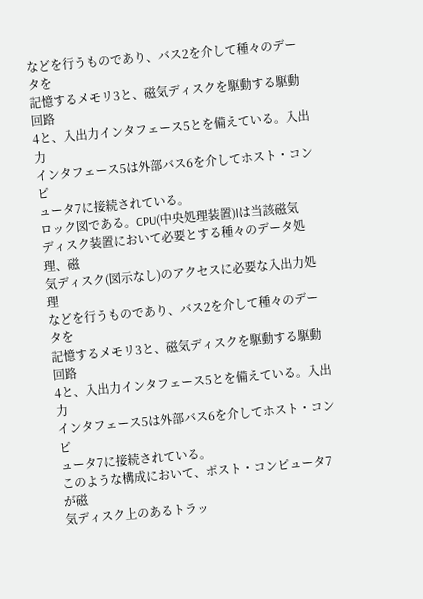などを行うものであり、バス2を介して種々のデータを
記憶するメモリ3と、磁気ディスクを駆動する駆動回路
4と、入出力インタフェース5とを備えている。入出力
インタフェース5は外部バス6を介してホスト・コンピ
ュータ7に接続されている。
ロック図である。CPU(中央処理装置)lは当該磁気
ディスク装置において必要とする種々のデータ処理、磁
気ディスク(図示なし)のアクセスに必要な入出力処理
などを行うものであり、バス2を介して種々のデータを
記憶するメモリ3と、磁気ディスクを駆動する駆動回路
4と、入出力インタフェース5とを備えている。入出力
インタフェース5は外部バス6を介してホスト・コンピ
ュータ7に接続されている。
このような構成において、ポスト・コンピュータ7が磁
気ディスク上のあるトラッ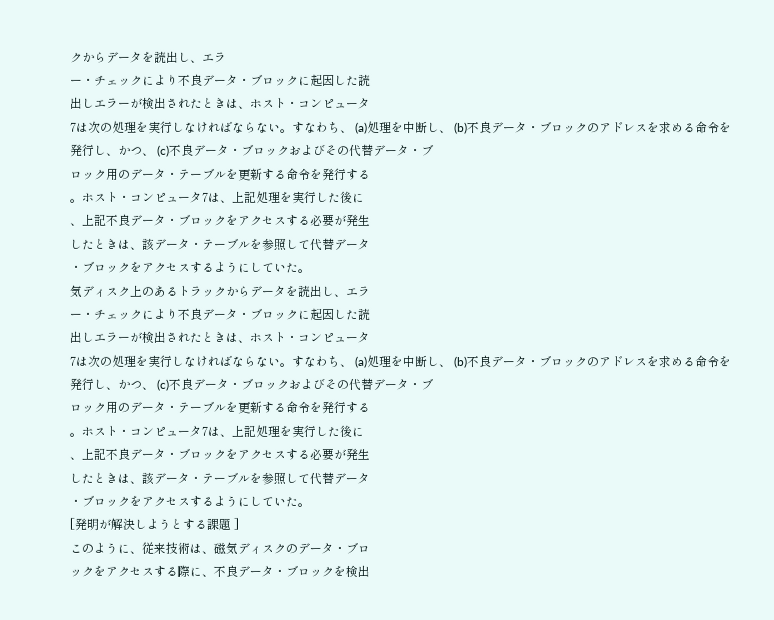クからデータを読出し、エラ
ー・チェックにより不良データ・ブロックに起因した読
出しエラーが検出されたときは、ホスト・コンピュータ
7は次の処理を実行しなければならない。すなわち、 (a)処理を中断し、 (b)不良データ・ブロックのアドレスを求める命令を
発行し、かつ、 (c)不良データ・ブロックおよびその代替データ・ブ
ロック用のデータ・テーブルを更新する命令を発行する
。ホスト・コンピュータ7は、上記処理を実行した後に
、上記不良データ・ブロックをアクセスする必要が発生
したときは、該データ・テーブルを参照して代替データ
・ブロックをアクセスするようにしていた。
気ディスク上のあるトラックからデータを読出し、エラ
ー・チェックにより不良データ・ブロックに起因した読
出しエラーが検出されたときは、ホスト・コンピュータ
7は次の処理を実行しなければならない。すなわち、 (a)処理を中断し、 (b)不良データ・ブロックのアドレスを求める命令を
発行し、かつ、 (c)不良データ・ブロックおよびその代替データ・ブ
ロック用のデータ・テーブルを更新する命令を発行する
。ホスト・コンピュータ7は、上記処理を実行した後に
、上記不良データ・ブロックをアクセスする必要が発生
したときは、該データ・テーブルを参照して代替データ
・ブロックをアクセスするようにしていた。
[発明が解決しようとする課題 ]
このように、従来技術は、磁気ディスクのデータ・ブロ
ックをアクセスする際に、不良データ・ブロックを検出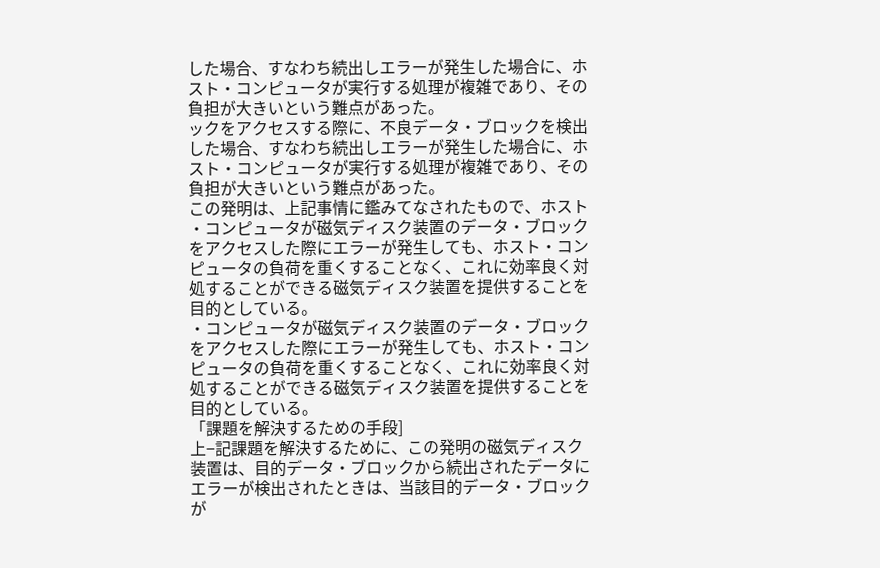した場合、すなわち続出しエラーが発生した場合に、ホ
スト・コンピュータが実行する処理が複雑であり、その
負担が大きいという難点があった。
ックをアクセスする際に、不良データ・ブロックを検出
した場合、すなわち続出しエラーが発生した場合に、ホ
スト・コンピュータが実行する処理が複雑であり、その
負担が大きいという難点があった。
この発明は、上記事情に鑑みてなされたもので、ホスト
・コンピュータが磁気ディスク装置のデータ・ブロック
をアクセスした際にエラーが発生しても、ホスト・コン
ピュータの負荷を重くすることなく、これに効率良く対
処することができる磁気ディスク装置を提供することを
目的としている。
・コンピュータが磁気ディスク装置のデータ・ブロック
をアクセスした際にエラーが発生しても、ホスト・コン
ピュータの負荷を重くすることなく、これに効率良く対
処することができる磁気ディスク装置を提供することを
目的としている。
「課題を解決するための手段]
上−記課題を解決するために、この発明の磁気ディスク
装置は、目的データ・ブロックから続出されたデータに
エラーが検出されたときは、当該目的データ・ブロック
が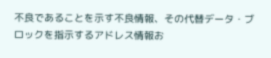不良であることを示す不良情報、その代替データ・ブ
ロックを指示するアドレス情報お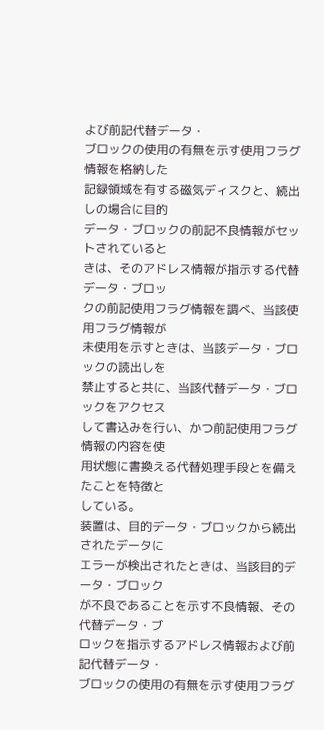よび前記代替データ・
ブロックの使用の有無を示す使用フラグ情報を格納した
記録領域を有する磁気ディスクと、続出しの場合に目的
データ・ブロックの前記不良情報がセットされていると
きは、そのアドレス情報が指示する代替データ・ブロッ
クの前記使用フラグ情報を調べ、当該使用フラグ情報が
未使用を示すときは、当該データ・ブロックの読出しを
禁止すると共に、当該代替データ・ブロックをアクセス
して書込みを行い、かつ前記使用フラグ情報の内容を使
用状態に書換える代替処理手段とを備えたことを特徴と
している。
装置は、目的データ・ブロックから続出されたデータに
エラーが検出されたときは、当該目的データ・ブロック
が不良であることを示す不良情報、その代替データ・ブ
ロックを指示するアドレス情報および前記代替データ・
ブロックの使用の有無を示す使用フラグ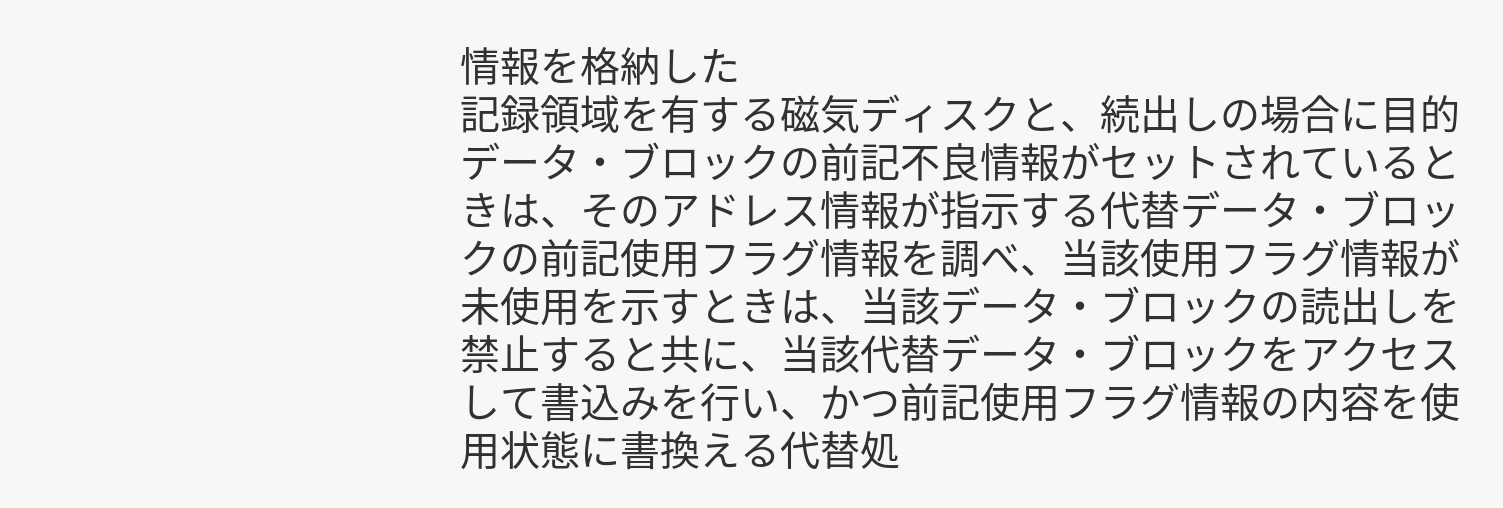情報を格納した
記録領域を有する磁気ディスクと、続出しの場合に目的
データ・ブロックの前記不良情報がセットされていると
きは、そのアドレス情報が指示する代替データ・ブロッ
クの前記使用フラグ情報を調べ、当該使用フラグ情報が
未使用を示すときは、当該データ・ブロックの読出しを
禁止すると共に、当該代替データ・ブロックをアクセス
して書込みを行い、かつ前記使用フラグ情報の内容を使
用状態に書換える代替処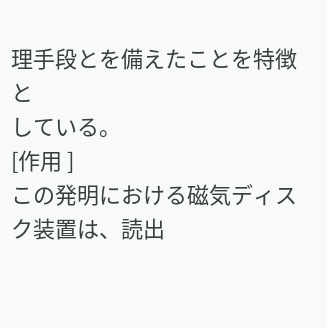理手段とを備えたことを特徴と
している。
[作用 ]
この発明における磁気ディスク装置は、読出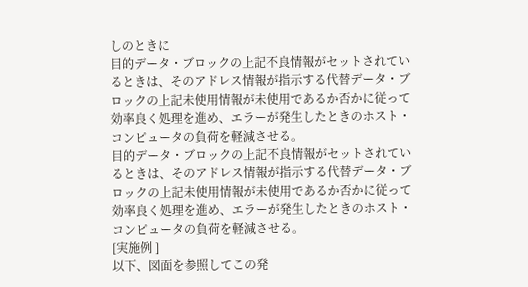しのときに
目的データ・ブロックの上記不良情報がセットされてい
るときは、そのアドレス情報が指示する代替データ・ブ
ロックの上記未使用情報が未使用であるか否かに従って
効率良く処理を進め、エラーが発生したときのホスト・
コンピュータの負荷を軽減させる。
目的データ・ブロックの上記不良情報がセットされてい
るときは、そのアドレス情報が指示する代替データ・ブ
ロックの上記未使用情報が未使用であるか否かに従って
効率良く処理を進め、エラーが発生したときのホスト・
コンピュータの負荷を軽減させる。
[実施例 ]
以下、図面を参照してこの発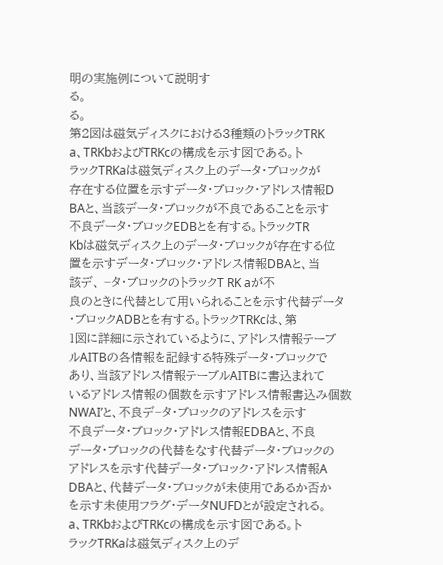明の実施例について説明す
る。
る。
第2図は磁気ディスクにおける3種類のトラックTRK
a、TRKbおよびTRKcの構成を示す図である。ト
ラックTRKaは磁気ディスク上のデータ・ブロックが
存在する位置を示すデータ・ブロック・アドレス情報D
BAと、当該データ・ブロックが不良であることを示す
不良データ・ブロックEDBとを有する。トラックTR
Kbは磁気ディスク上のデータ・ブロックが存在する位
置を示すデータ・ブロック・アドレス情報DBAと、当
該デ、 −タ・ブロックのトラックT RK aが不
良のときに代替として用いられることを示す代替データ
・ブロックADBとを有する。トラックTRKcは、第
1図に詳細に示されているように、アドレス情報テーブ
ルAITBの各情報を記録する特殊データ・ブロックで
あり、当該アドレス情報テーブルAITBに書込まれて
いるアドレス情報の個数を示すアドレス情報書込み個数
NWAI’と、不良デ−タ・ブロックのアドレスを示す
不良データ・ブロック・アドレス情報EDBAと、不良
データ・ブロックの代替をなす代替データ・ブロックの
アドレスを示す代替データ・ブロック・アドレス情報A
DBAと、代替データ・ブロックが未使用であるか否か
を示す未使用フラグ・データNUFDとが設定される。
a、TRKbおよびTRKcの構成を示す図である。ト
ラックTRKaは磁気ディスク上のデ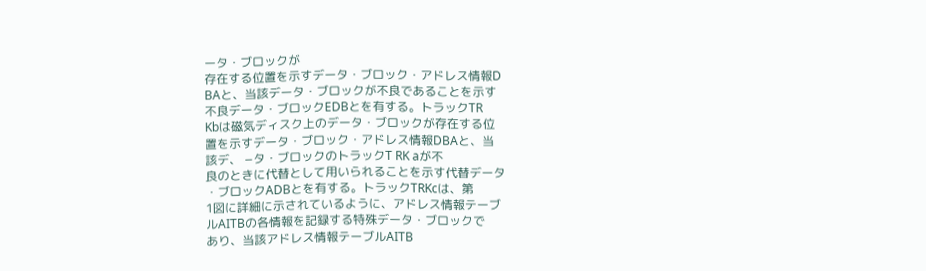ータ・ブロックが
存在する位置を示すデータ・ブロック・アドレス情報D
BAと、当該データ・ブロックが不良であることを示す
不良データ・ブロックEDBとを有する。トラックTR
Kbは磁気ディスク上のデータ・ブロックが存在する位
置を示すデータ・ブロック・アドレス情報DBAと、当
該デ、 −タ・ブロックのトラックT RK aが不
良のときに代替として用いられることを示す代替データ
・ブロックADBとを有する。トラックTRKcは、第
1図に詳細に示されているように、アドレス情報テーブ
ルAITBの各情報を記録する特殊データ・ブロックで
あり、当該アドレス情報テーブルAITB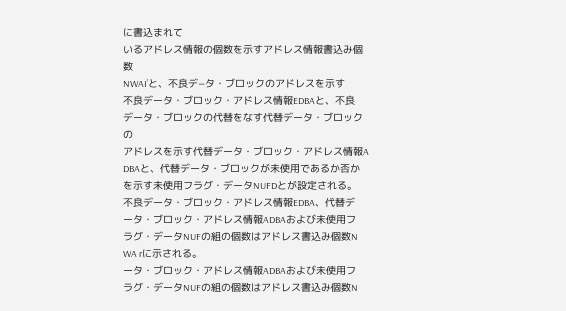に書込まれて
いるアドレス情報の個数を示すアドレス情報書込み個数
NWAI’と、不良デ−タ・ブロックのアドレスを示す
不良データ・ブロック・アドレス情報EDBAと、不良
データ・ブロックの代替をなす代替データ・ブロックの
アドレスを示す代替データ・ブロック・アドレス情報A
DBAと、代替データ・ブロックが未使用であるか否か
を示す未使用フラグ・データNUFDとが設定される。
不良データ・ブロック・アドレス情報EDBA、代替デ
ータ・ブロック・アドレス情報ADBAおよび未使用フ
ラグ・データNUFの組の個数はアドレス書込み個数N
WA rに示される。
ータ・ブロック・アドレス情報ADBAおよび未使用フ
ラグ・データNUFの組の個数はアドレス書込み個数N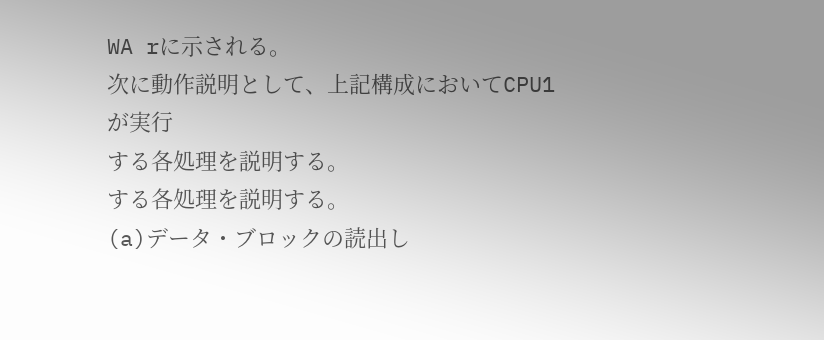WA rに示される。
次に動作説明として、上記構成においてCPU1が実行
する各処理を説明する。
する各処理を説明する。
(a)データ・ブロックの読出し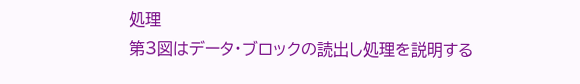処理
第3図はデータ・ブロックの読出し処理を説明する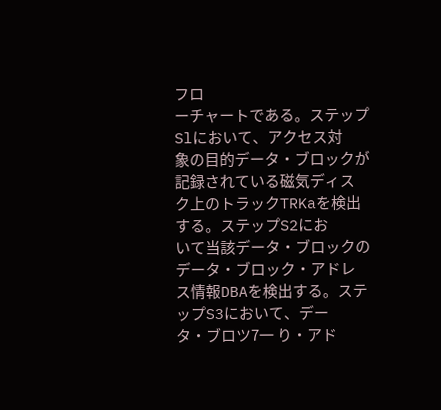フロ
ーチャートである。ステップSlにおいて、アクセス対
象の目的データ・ブロックが記録されている磁気ディス
ク上のトラックTRKaを検出する。ステップS2にお
いて当該データ・ブロックのデータ・ブロック・アドレ
ス情報DBAを検出する。ステップS3において、デー
タ・ブロツ7一 り・アド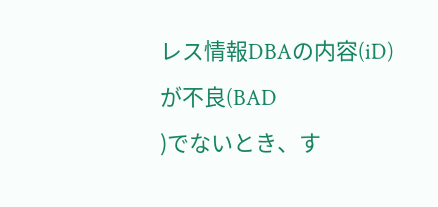レス情報DBAの内容(iD)が不良(BAD
)でないとき、す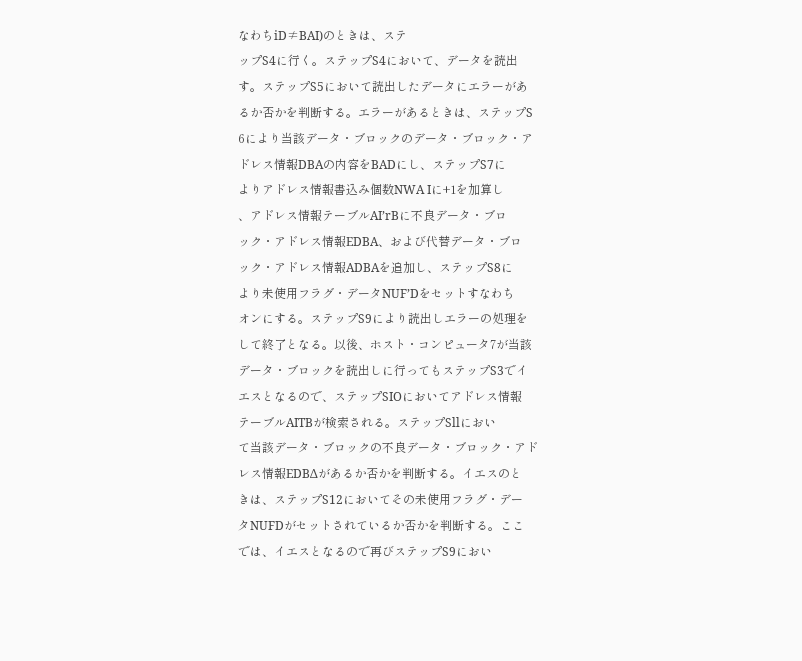なわちiD≠BAI)のときは、ステ
ップS4に行く。ステップS4において、データを読出
す。ステップS5において読出したデータにエラーがあ
るか否かを判断する。エラーがあるときは、ステップS
6により当該データ・ブロックのデータ・ブロック・ア
ドレス情報DBAの内容をBADにし、ステップS7に
よりアドレス情報書込み個数NWA Iに+1を加算し
、アドレス情報テーブルAI’rBに不良データ・ブロ
ック・アドレス情報EDBA、および代替データ・ブロ
ック・アドレス情報ADBAを追加し、ステップS8に
より未使用フラグ・データNUF’Dをセットすなわち
オンにする。ステップS9により読出しエラーの処理を
して終了となる。以後、ホスト・コンピュータ7が当該
データ・ブロックを読出しに行ってもステップS3でイ
エスとなるので、ステップSIOにおいてアドレス情報
テーブルAITBが検索される。ステップSllにおい
て当該データ・ブロックの不良データ・ブロック・アド
レス情報EDBΔがあるか否かを判断する。イエスのと
きは、ステップS12においてその未使用フラグ・デー
タNUFDがセットされているか否かを判断する。ここ
では、イエスとなるので再びステップS9におい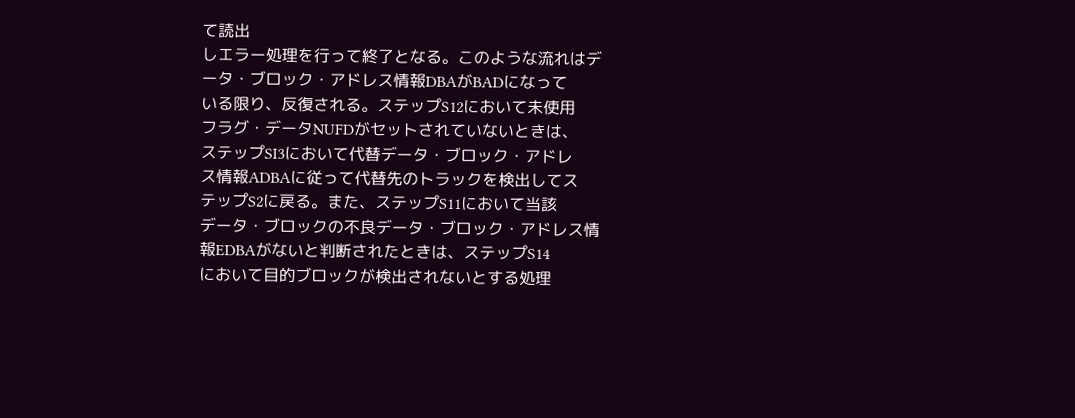て読出
しエラー処理を行って終了となる。このような流れはデ
ータ・ブロック・アドレス情報DBAがBADになって
いる限り、反復される。ステップS12において未使用
フラグ・データNUFDがセットされていないときは、
ステップSI3において代替データ・ブロック・アドレ
ス情報ADBAに従って代替先のトラックを検出してス
テップS2に戻る。また、ステップS11において当該
データ・ブロックの不良データ・ブロック・アドレス情
報EDBAがないと判断されたときは、ステップS14
において目的ブロックが検出されないとする処理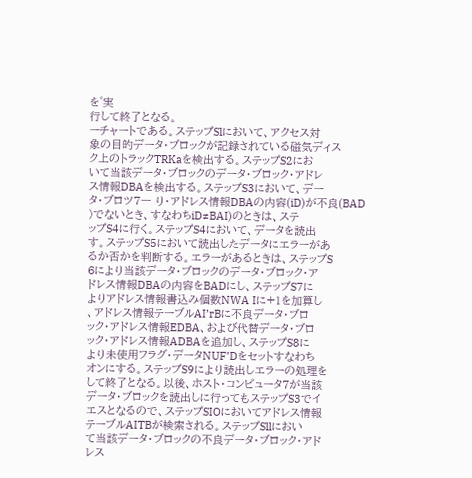を゛実
行して終了となる。
ーチャートである。ステップSlにおいて、アクセス対
象の目的データ・ブロックが記録されている磁気ディス
ク上のトラックTRKaを検出する。ステップS2にお
いて当該データ・ブロックのデータ・ブロック・アドレ
ス情報DBAを検出する。ステップS3において、デー
タ・ブロツ7一 り・アドレス情報DBAの内容(iD)が不良(BAD
)でないとき、すなわちiD≠BAI)のときは、ステ
ップS4に行く。ステップS4において、データを読出
す。ステップS5において読出したデータにエラーがあ
るか否かを判断する。エラーがあるときは、ステップS
6により当該データ・ブロックのデータ・ブロック・ア
ドレス情報DBAの内容をBADにし、ステップS7に
よりアドレス情報書込み個数NWA Iに+1を加算し
、アドレス情報テーブルAI’rBに不良データ・ブロ
ック・アドレス情報EDBA、および代替データ・ブロ
ック・アドレス情報ADBAを追加し、ステップS8に
より未使用フラグ・データNUF’Dをセットすなわち
オンにする。ステップS9により読出しエラーの処理を
して終了となる。以後、ホスト・コンピュータ7が当該
データ・ブロックを読出しに行ってもステップS3でイ
エスとなるので、ステップSIOにおいてアドレス情報
テーブルAITBが検索される。ステップSllにおい
て当該データ・ブロックの不良データ・ブロック・アド
レス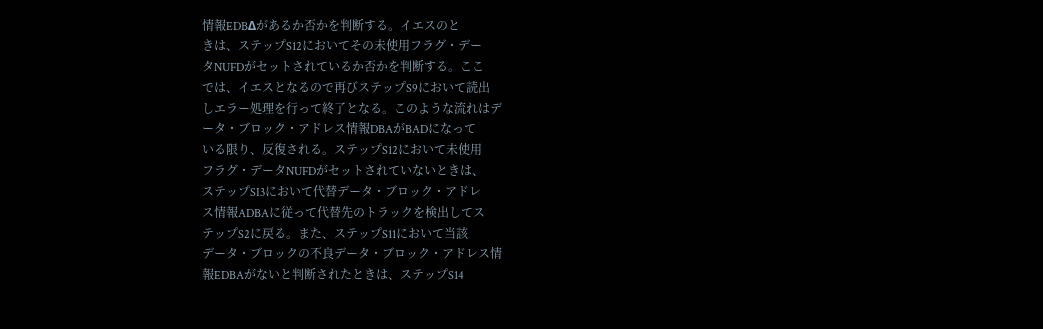情報EDBΔがあるか否かを判断する。イエスのと
きは、ステップS12においてその未使用フラグ・デー
タNUFDがセットされているか否かを判断する。ここ
では、イエスとなるので再びステップS9において読出
しエラー処理を行って終了となる。このような流れはデ
ータ・ブロック・アドレス情報DBAがBADになって
いる限り、反復される。ステップS12において未使用
フラグ・データNUFDがセットされていないときは、
ステップSI3において代替データ・ブロック・アドレ
ス情報ADBAに従って代替先のトラックを検出してス
テップS2に戻る。また、ステップS11において当該
データ・ブロックの不良データ・ブロック・アドレス情
報EDBAがないと判断されたときは、ステップS14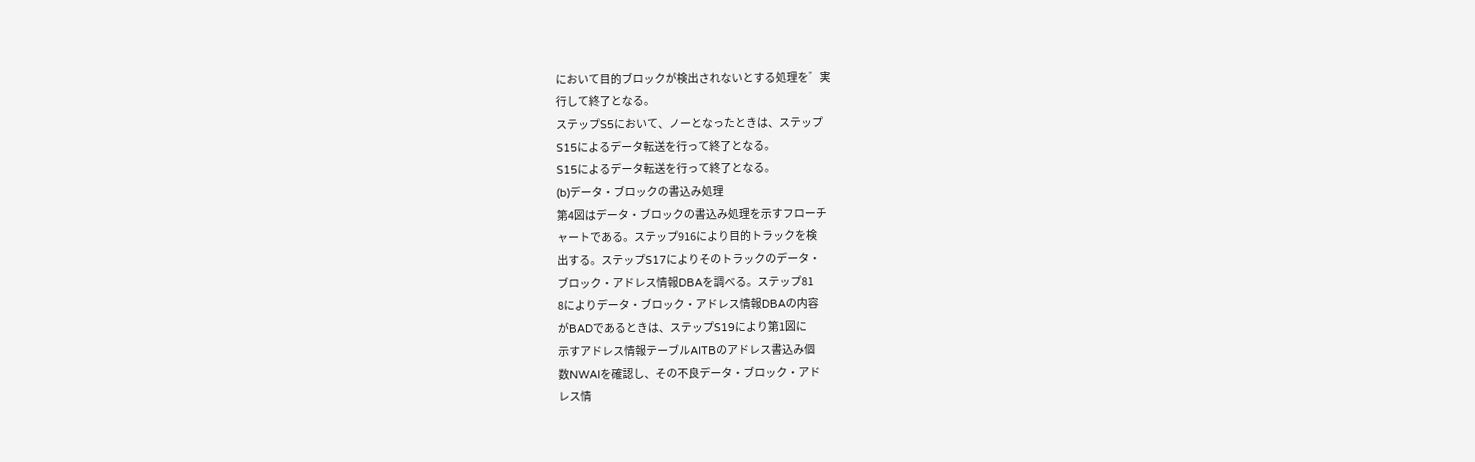において目的ブロックが検出されないとする処理を゛実
行して終了となる。
ステップS5において、ノーとなったときは、ステップ
S15によるデータ転送を行って終了となる。
S15によるデータ転送を行って終了となる。
(b)データ・ブロックの書込み処理
第4図はデータ・ブロックの書込み処理を示すフローチ
ャートである。ステップ916により目的トラックを検
出する。ステップS17によりそのトラックのデータ・
ブロック・アドレス情報DBAを調べる。ステップ81
8によりデータ・ブロック・アドレス情報DBAの内容
がBADであるときは、ステップS19により第1図に
示すアドレス情報テーブルAITBのアドレス書込み個
数NWAIを確認し、その不良データ・ブロック・アド
レス情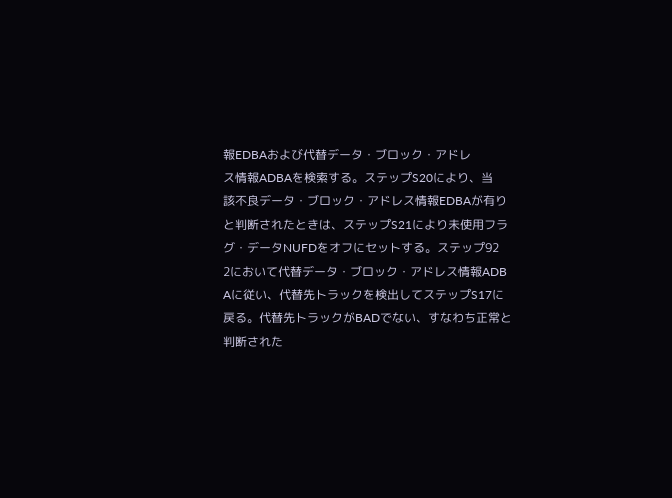報EDBAおよび代替データ・ブロック・アドレ
ス情報ADBAを検索する。ステップS20により、当
該不良データ・ブロック・アドレス情報EDBAが有り
と判断されたときは、ステップS21により未使用フラ
グ・データNUFDをオフにセットする。ステップ92
2において代替データ・ブロック・アドレス情報ADB
Aに従い、代替先トラックを検出してステップS17に
戻る。代替先トラックがBADでない、すなわち正常と
判断された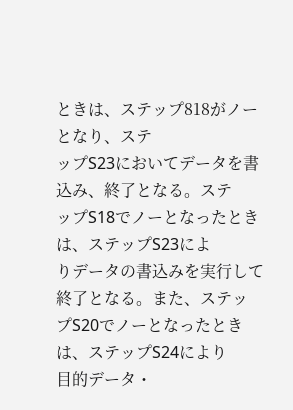ときは、ステップ818がノーとなり、ステ
ップS23においてデータを書込み、終了となる。ステ
ップS18でノーとなったときは、ステップS23によ
りデータの書込みを実行して終了となる。また、ステッ
プS20でノーとなったときは、ステップS24により
目的データ・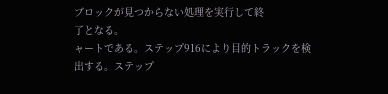ブロックが見つからない処理を実行して終
了となる。
ャートである。ステップ916により目的トラックを検
出する。ステップ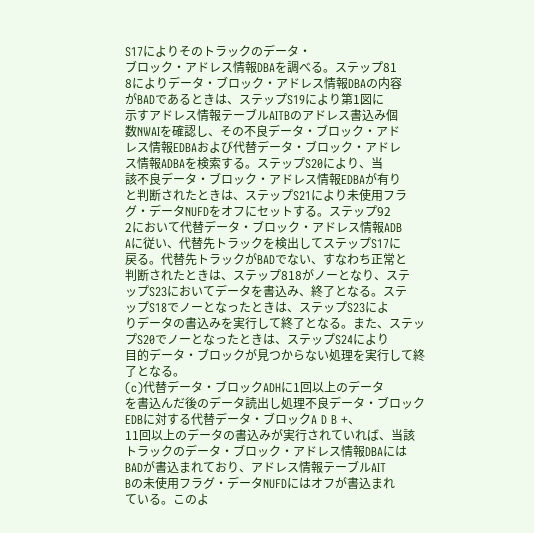S17によりそのトラックのデータ・
ブロック・アドレス情報DBAを調べる。ステップ81
8によりデータ・ブロック・アドレス情報DBAの内容
がBADであるときは、ステップS19により第1図に
示すアドレス情報テーブルAITBのアドレス書込み個
数NWAIを確認し、その不良データ・ブロック・アド
レス情報EDBAおよび代替データ・ブロック・アドレ
ス情報ADBAを検索する。ステップS20により、当
該不良データ・ブロック・アドレス情報EDBAが有り
と判断されたときは、ステップS21により未使用フラ
グ・データNUFDをオフにセットする。ステップ92
2において代替データ・ブロック・アドレス情報ADB
Aに従い、代替先トラックを検出してステップS17に
戻る。代替先トラックがBADでない、すなわち正常と
判断されたときは、ステップ818がノーとなり、ステ
ップS23においてデータを書込み、終了となる。ステ
ップS18でノーとなったときは、ステップS23によ
りデータの書込みを実行して終了となる。また、ステッ
プS20でノーとなったときは、ステップS24により
目的データ・ブロックが見つからない処理を実行して終
了となる。
(c)代替データ・ブロックADHに1回以上のデータ
を書込んだ後のデータ読出し処理不良データ・ブロック
EDBに対する代替データ・ブロックA D B +、
11回以上のデータの書込みが実行されていれば、当該
トラックのデータ・ブロック・アドレス情報DBAには
BADが書込まれており、アドレス情報テーブルAIT
Bの未使用フラグ・データNUFDにはオフが書込まれ
ている。このよ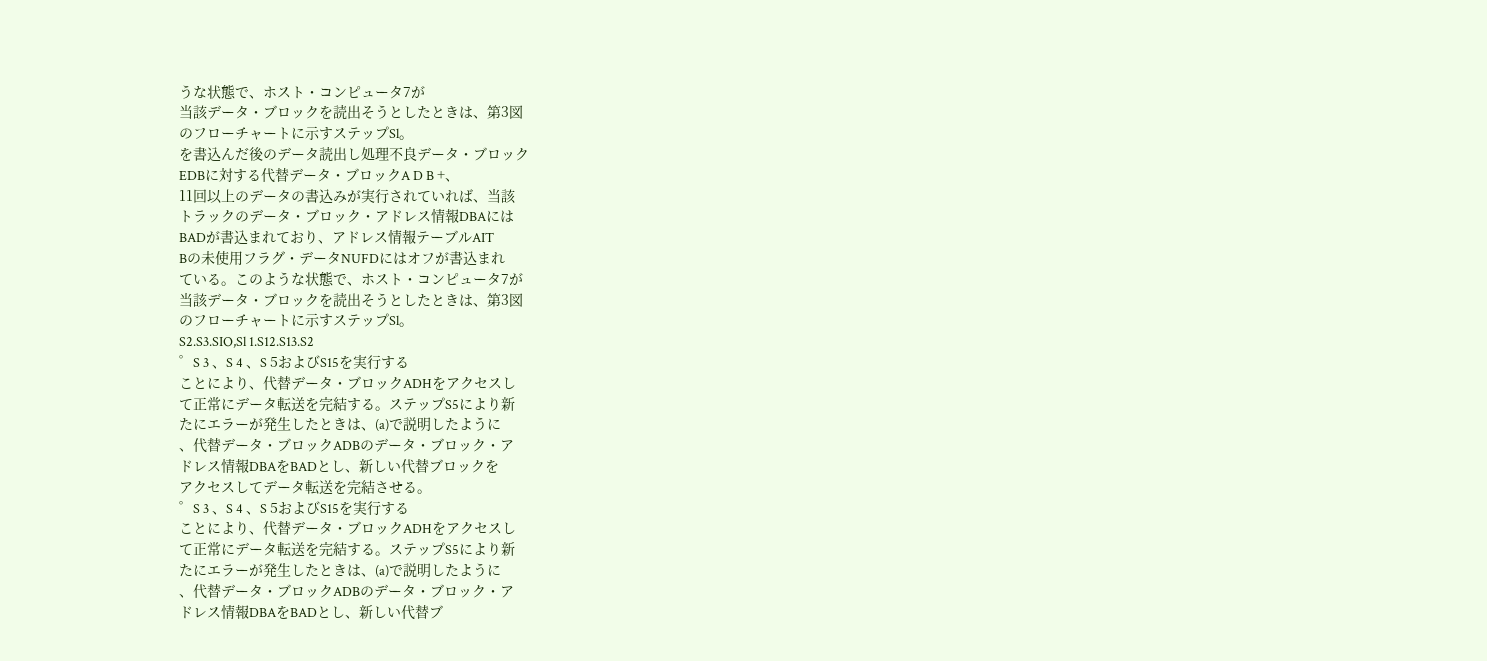うな状態で、ホスト・コンピュータ7が
当該データ・ブロックを読出そうとしたときは、第3図
のフローチャートに示すステップSl。
を書込んだ後のデータ読出し処理不良データ・ブロック
EDBに対する代替データ・ブロックA D B +、
11回以上のデータの書込みが実行されていれば、当該
トラックのデータ・ブロック・アドレス情報DBAには
BADが書込まれており、アドレス情報テーブルAIT
Bの未使用フラグ・データNUFDにはオフが書込まれ
ている。このような状態で、ホスト・コンピュータ7が
当該データ・ブロックを読出そうとしたときは、第3図
のフローチャートに示すステップSl。
S2.S3.SIO,Sl 1.S12.S13.S2
゜S 3 、S 4 、S 5およびS15を実行する
ことにより、代替データ・ブロックADHをアクセスし
て正常にデータ転送を完結する。ステップS5により新
たにエラーが発生したときは、(a)で説明したように
、代替データ・ブロックADBのデータ・ブロック・ア
ドレス情報DBAをBADとし、新しい代替ブロックを
アクセスしてデータ転送を完結させる。
゜S 3 、S 4 、S 5およびS15を実行する
ことにより、代替データ・ブロックADHをアクセスし
て正常にデータ転送を完結する。ステップS5により新
たにエラーが発生したときは、(a)で説明したように
、代替データ・ブロックADBのデータ・ブロック・ア
ドレス情報DBAをBADとし、新しい代替ブ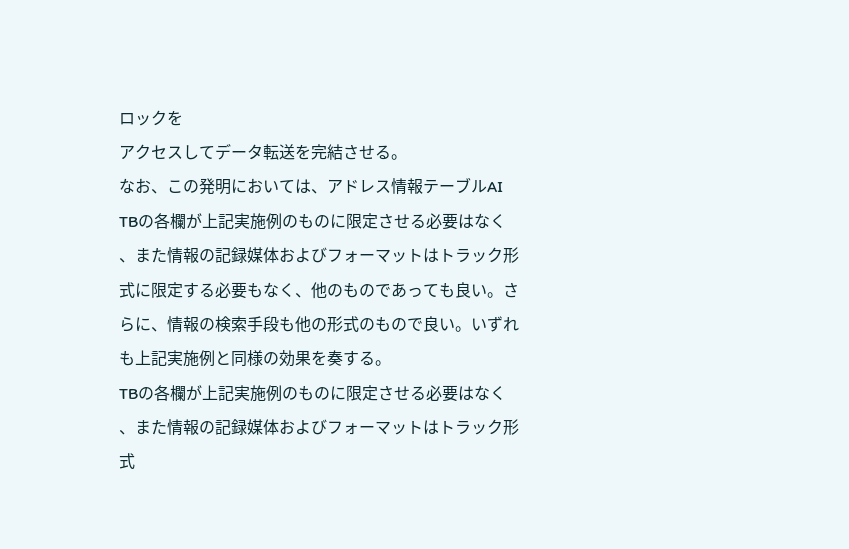ロックを
アクセスしてデータ転送を完結させる。
なお、この発明においては、アドレス情報テーブルAI
TBの各欄が上記実施例のものに限定させる必要はなく
、また情報の記録媒体およびフォーマットはトラック形
式に限定する必要もなく、他のものであっても良い。さ
らに、情報の検索手段も他の形式のもので良い。いずれ
も上記実施例と同様の効果を奏する。
TBの各欄が上記実施例のものに限定させる必要はなく
、また情報の記録媒体およびフォーマットはトラック形
式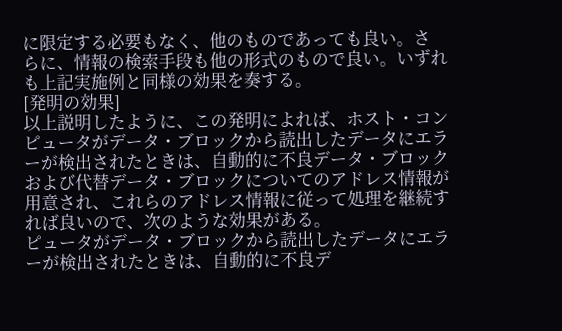に限定する必要もなく、他のものであっても良い。さ
らに、情報の検索手段も他の形式のもので良い。いずれ
も上記実施例と同様の効果を奏する。
[発明の効果]
以上説明したように、この発明によれば、ホスト・コン
ピュータがデータ・ブロックから読出したデータにエラ
ーが検出されたときは、自動的に不良データ・ブロック
および代替データ・ブロックについてのアドレス情報が
用意され、これらのアドレス情報に従って処理を継続す
れば良いので、次のような効果がある。
ピュータがデータ・ブロックから読出したデータにエラ
ーが検出されたときは、自動的に不良デ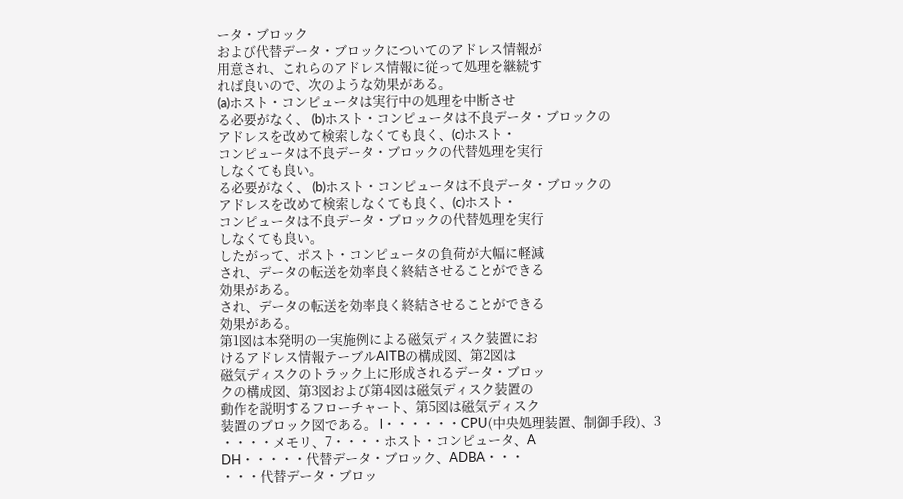ータ・ブロック
および代替データ・ブロックについてのアドレス情報が
用意され、これらのアドレス情報に従って処理を継続す
れば良いので、次のような効果がある。
(a)ホスト・コンピュータは実行中の処理を中断させ
る必要がなく、 (b)ホスト・コンピュータは不良データ・ブロックの
アドレスを改めて検索しなくても良く、(c)ホスト・
コンピュータは不良データ・ブロックの代替処理を実行
しなくても良い。
る必要がなく、 (b)ホスト・コンピュータは不良データ・ブロックの
アドレスを改めて検索しなくても良く、(c)ホスト・
コンピュータは不良データ・ブロックの代替処理を実行
しなくても良い。
したがって、ポスト・コンピュータの負荷が大幅に軽減
され、データの転送を効率良く終結させることができる
効果がある。
され、データの転送を効率良く終結させることができる
効果がある。
第1図は本発明の一実施例による磁気ディスク装置にお
けるアドレス情報テーブルAITBの構成図、第2図は
磁気ディスクのトラック上に形成されるデータ・ブロッ
クの構成図、第3図および第4図は磁気ディスク装置の
動作を説明するフローチャート、第5図は磁気ディスク
装置のブロック図である。 l・・・・・・CPU(中央処理装置、制御手段)、3
・・・・メモリ、7・・・・ホスト・コンピュータ、A
DH・・・・・代替データ・ブロック、ADBA・・・
・・・代替データ・ブロッ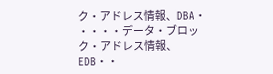ク・アドレス情報、DBA・
・・・・データ・ブロック・アドレス情報、EDB・・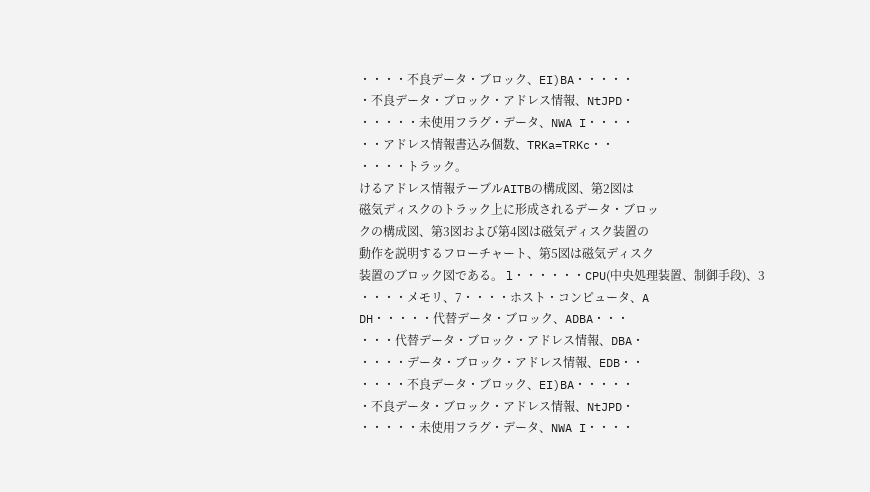・・・・不良データ・ブロック、EI)BA・・・・・
・不良データ・ブロック・アドレス情報、NtJPD・
・・・・・未使用フラグ・データ、NWA I・・・・
・・アドレス情報書込み個数、TRKa=TRKc・・
・・・・トラック。
けるアドレス情報テーブルAITBの構成図、第2図は
磁気ディスクのトラック上に形成されるデータ・ブロッ
クの構成図、第3図および第4図は磁気ディスク装置の
動作を説明するフローチャート、第5図は磁気ディスク
装置のブロック図である。 l・・・・・・CPU(中央処理装置、制御手段)、3
・・・・メモリ、7・・・・ホスト・コンピュータ、A
DH・・・・・代替データ・ブロック、ADBA・・・
・・・代替データ・ブロック・アドレス情報、DBA・
・・・・データ・ブロック・アドレス情報、EDB・・
・・・・不良データ・ブロック、EI)BA・・・・・
・不良データ・ブロック・アドレス情報、NtJPD・
・・・・・未使用フラグ・データ、NWA I・・・・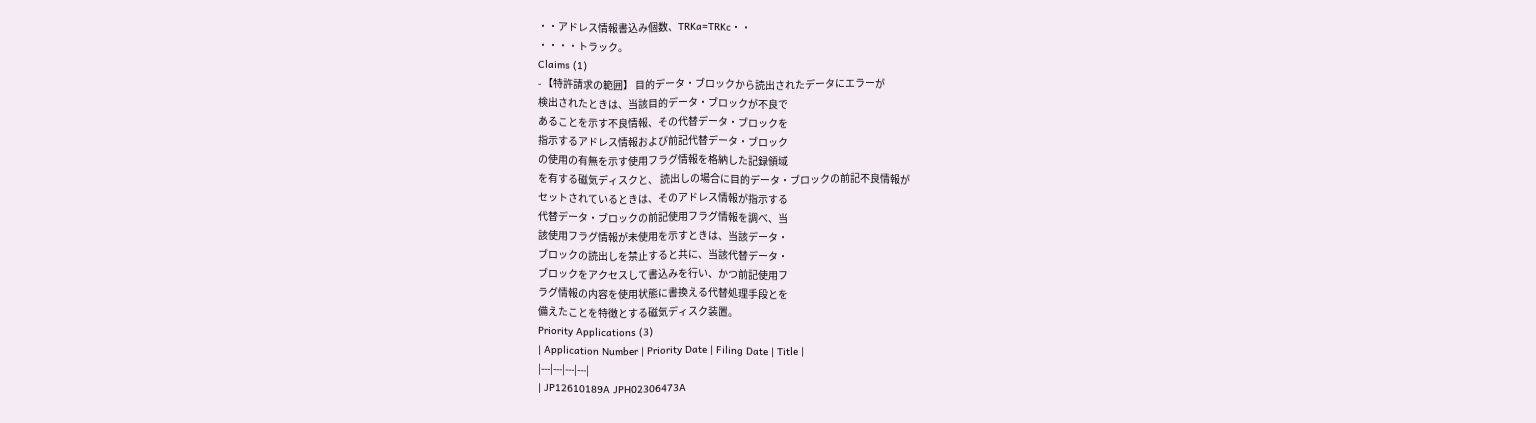・・アドレス情報書込み個数、TRKa=TRKc・・
・・・・トラック。
Claims (1)
- 【特許請求の範囲】 目的データ・ブロックから読出されたデータにエラーが
検出されたときは、当該目的データ・ブロックが不良で
あることを示す不良情報、その代替データ・ブロックを
指示するアドレス情報および前記代替データ・ブロック
の使用の有無を示す使用フラグ情報を格納した記録領域
を有する磁気ディスクと、 読出しの場合に目的データ・ブロックの前記不良情報が
セットされているときは、そのアドレス情報が指示する
代替データ・ブロックの前記使用フラグ情報を調べ、当
該使用フラグ情報が未使用を示すときは、当該データ・
ブロックの読出しを禁止すると共に、当該代替データ・
ブロックをアクセスして書込みを行い、かつ前記使用フ
ラグ情報の内容を使用状態に書換える代替処理手段とを
備えたことを特徴とする磁気ディスク装置。
Priority Applications (3)
| Application Number | Priority Date | Filing Date | Title |
|---|---|---|---|
| JP12610189A JPH02306473A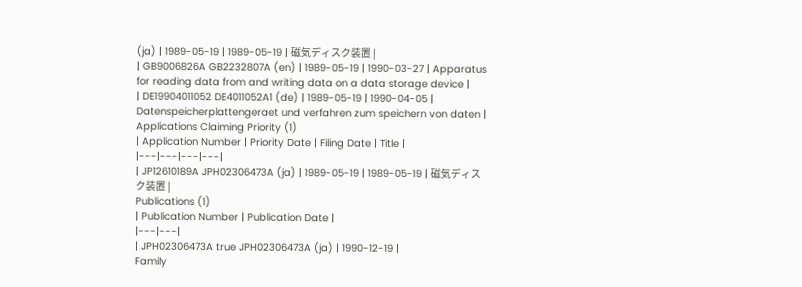(ja) | 1989-05-19 | 1989-05-19 | 磁気ディスク装置 |
| GB9006826A GB2232807A (en) | 1989-05-19 | 1990-03-27 | Apparatus for reading data from and writing data on a data storage device |
| DE19904011052 DE4011052A1 (de) | 1989-05-19 | 1990-04-05 | Datenspeicherplattengeraet und verfahren zum speichern von daten |
Applications Claiming Priority (1)
| Application Number | Priority Date | Filing Date | Title |
|---|---|---|---|
| JP12610189A JPH02306473A (ja) | 1989-05-19 | 1989-05-19 | 磁気ディスク装置 |
Publications (1)
| Publication Number | Publication Date |
|---|---|
| JPH02306473A true JPH02306473A (ja) | 1990-12-19 |
Family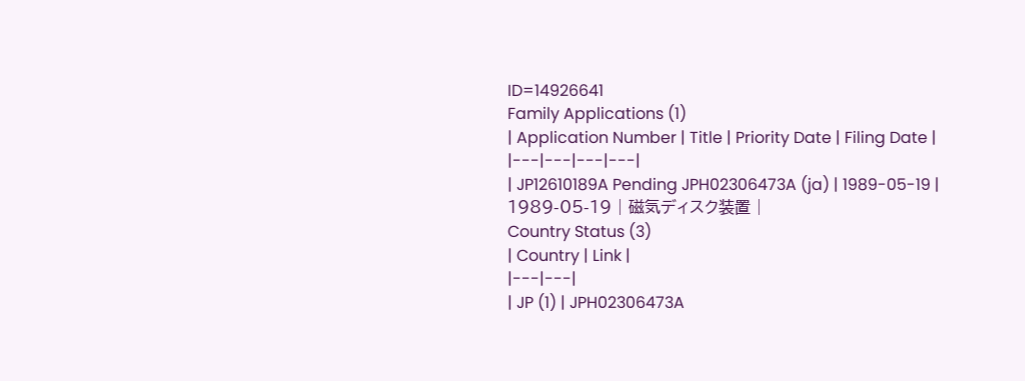ID=14926641
Family Applications (1)
| Application Number | Title | Priority Date | Filing Date |
|---|---|---|---|
| JP12610189A Pending JPH02306473A (ja) | 1989-05-19 | 1989-05-19 | 磁気ディスク装置 |
Country Status (3)
| Country | Link |
|---|---|
| JP (1) | JPH02306473A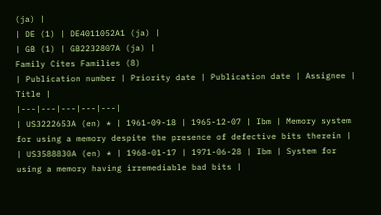(ja) |
| DE (1) | DE4011052A1 (ja) |
| GB (1) | GB2232807A (ja) |
Family Cites Families (8)
| Publication number | Priority date | Publication date | Assignee | Title |
|---|---|---|---|---|
| US3222653A (en) * | 1961-09-18 | 1965-12-07 | Ibm | Memory system for using a memory despite the presence of defective bits therein |
| US3588830A (en) * | 1968-01-17 | 1971-06-28 | Ibm | System for using a memory having irremediable bad bits |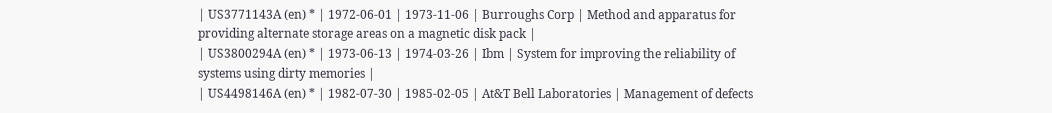| US3771143A (en) * | 1972-06-01 | 1973-11-06 | Burroughs Corp | Method and apparatus for providing alternate storage areas on a magnetic disk pack |
| US3800294A (en) * | 1973-06-13 | 1974-03-26 | Ibm | System for improving the reliability of systems using dirty memories |
| US4498146A (en) * | 1982-07-30 | 1985-02-05 | At&T Bell Laboratories | Management of defects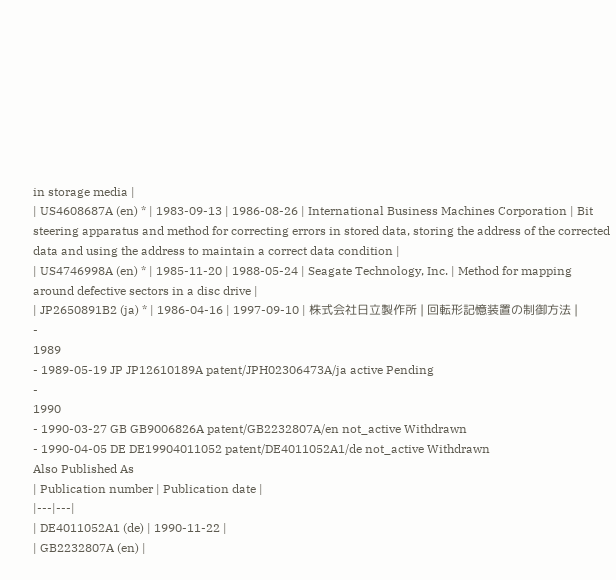in storage media |
| US4608687A (en) * | 1983-09-13 | 1986-08-26 | International Business Machines Corporation | Bit steering apparatus and method for correcting errors in stored data, storing the address of the corrected data and using the address to maintain a correct data condition |
| US4746998A (en) * | 1985-11-20 | 1988-05-24 | Seagate Technology, Inc. | Method for mapping around defective sectors in a disc drive |
| JP2650891B2 (ja) * | 1986-04-16 | 1997-09-10 | 株式会社日立製作所 | 回転形記憶装置の制御方法 |
-
1989
- 1989-05-19 JP JP12610189A patent/JPH02306473A/ja active Pending
-
1990
- 1990-03-27 GB GB9006826A patent/GB2232807A/en not_active Withdrawn
- 1990-04-05 DE DE19904011052 patent/DE4011052A1/de not_active Withdrawn
Also Published As
| Publication number | Publication date |
|---|---|
| DE4011052A1 (de) | 1990-11-22 |
| GB2232807A (en) |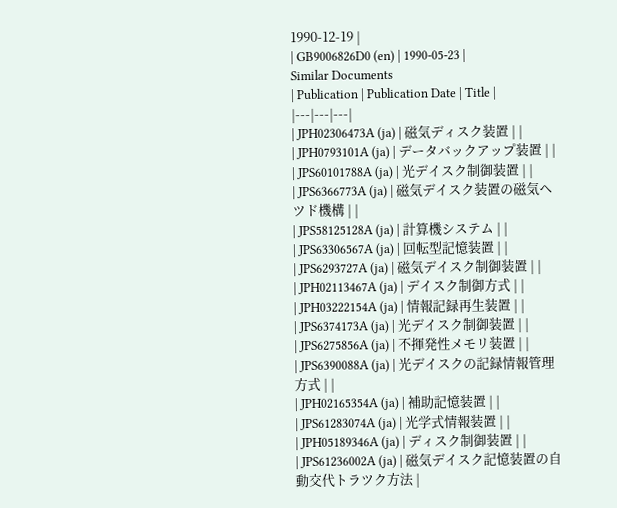1990-12-19 |
| GB9006826D0 (en) | 1990-05-23 |
Similar Documents
| Publication | Publication Date | Title |
|---|---|---|
| JPH02306473A (ja) | 磁気ディスク装置 | |
| JPH0793101A (ja) | データバックアップ装置 | |
| JPS60101788A (ja) | 光デイスク制御装置 | |
| JPS6366773A (ja) | 磁気デイスク装置の磁気ヘツド機構 | |
| JPS58125128A (ja) | 計算機システム | |
| JPS63306567A (ja) | 回転型記憶装置 | |
| JPS6293727A (ja) | 磁気デイスク制御装置 | |
| JPH02113467A (ja) | デイスク制御方式 | |
| JPH03222154A (ja) | 情報記録再生装置 | |
| JPS6374173A (ja) | 光デイスク制御装置 | |
| JPS6275856A (ja) | 不揮発性メモリ装置 | |
| JPS6390088A (ja) | 光デイスクの記録情報管理方式 | |
| JPH02165354A (ja) | 補助記憶装置 | |
| JPS61283074A (ja) | 光学式情報装置 | |
| JPH05189346A (ja) | ディスク制御装置 | |
| JPS61236002A (ja) | 磁気デイスク記憶装置の自動交代トラツク方法 |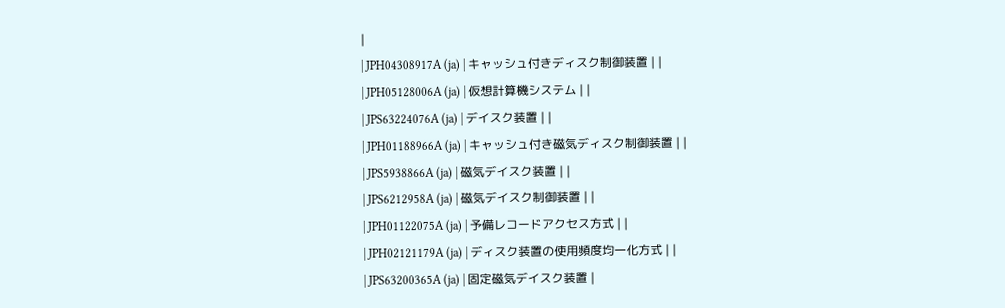|
| JPH04308917A (ja) | キャッシュ付きディスク制御装置 | |
| JPH05128006A (ja) | 仮想計算機システム | |
| JPS63224076A (ja) | デイスク装置 | |
| JPH01188966A (ja) | キャッシュ付き磁気ディスク制御装置 | |
| JPS5938866A (ja) | 磁気デイスク装置 | |
| JPS6212958A (ja) | 磁気デイスク制御装置 | |
| JPH01122075A (ja) | 予備レコードアクセス方式 | |
| JPH02121179A (ja) | ディスク装置の使用頻度均一化方式 | |
| JPS63200365A (ja) | 固定磁気デイスク装置 |